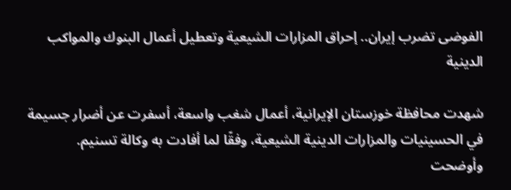الفوضى تضرب إيران.. إحراق المزارات الشيعية وتعطيل أعمال البنوك والمواكب الدينية

شهدت محافظة خوزستان الإيرانية، أعمال شغب واسعة، أسفرت عن أضرار جسيمة في الحسينيات والمزارات الدينية الشيعية، وفقًا لما أفادت به وكالة تسنيم.
وأوضحت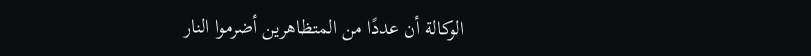الوكالة أن عددًا من المتظاهرين أضرموا النار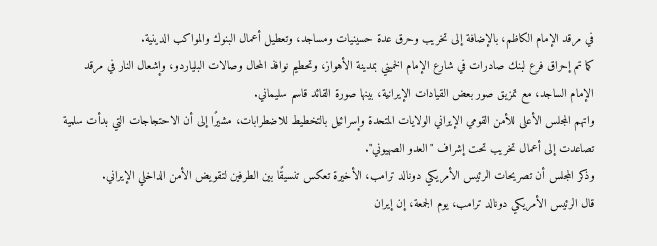في مرقد الإمام الكاظم، بالإضافة إلى تخريب وحرق عدة حسينيات ومساجد، وتعطيل أعمال البنوك والمواكب الدينية.
كما تم إحراق فرع لبنك صادرات في شارع الإمام الخميني بمدينة الأهواز، وتحطيم نوافذ المحال وصالات البلياردو، وإشعال النار في مرقد الإمام الساجد، مع تمزيق صور بعض القيادات الإيرانية، بينها صورة القائد قاسم سليماني.
واتهم المجلس الأعلى للأمن القومي الإيراني الولايات المتحدة وإسرائيل بالتخطيط للاضطرابات، مشيرًا إلى أن الاحتجاجات التي بدأت سلمية تصاعدت إلى أعمال تخريب تحت إشراف "العدو الصهيوني".
وذكر المجلس أن تصريحات الرئيس الأمريكي دونالد ترامب، الأخيرة تعكس تنسيقًا بين الطرفين لتقويض الأمن الداخلي الإيراني.
قال الرئيس الأمريكي دونالد ترامب، يوم الجمعة، إن إيران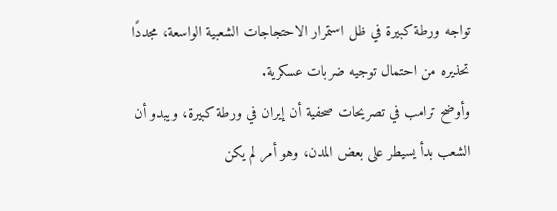تواجه ورطة كبيرة في ظل استمرار الاحتجاجات الشعبية الواسعة، مجددًا تحذيره من احتمال توجيه ضربات عسكرية.
وأوضح ترامب في تصريحات صحفية أن إيران في ورطة كبيرة، ويبدو أن الشعب بدأ يسيطر على بعض المدن، وهو أمر لم يكن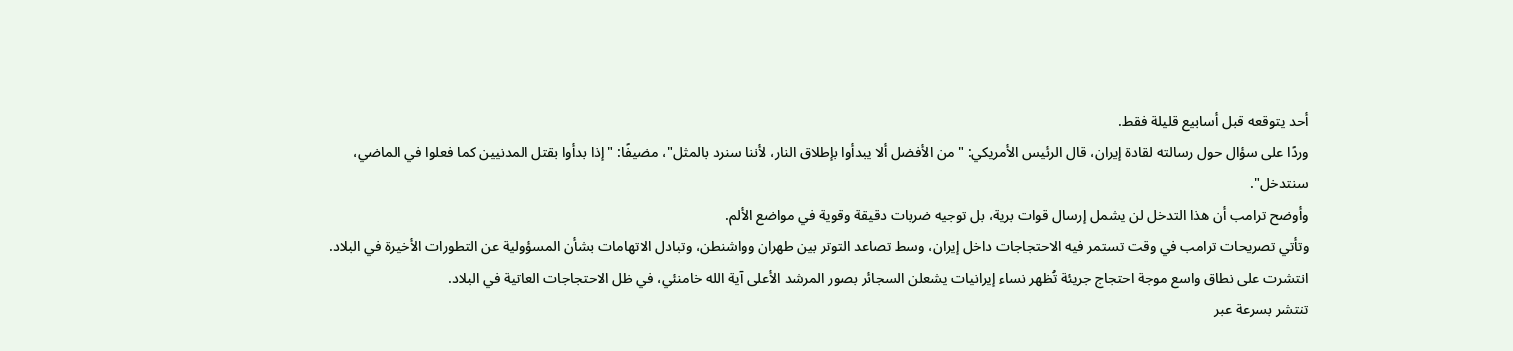أحد يتوقعه قبل أسابيع قليلة فقط.
وردًا على سؤال حول رسالته لقادة إيران، قال الرئيس الأمريكي: "من الأفضل ألا يبدأوا بإطلاق النار، لأننا سنرد بالمثل"، مضيفًا: "إذا بدأوا بقتل المدنيين كما فعلوا في الماضي، سنتدخل".
وأوضح ترامب أن هذا التدخل لن يشمل إرسال قوات برية، بل توجيه ضربات دقيقة وقوية في مواضع الألم.
وتأتي تصريحات ترامب في وقت تستمر فيه الاحتجاجات داخل إيران، وسط تصاعد التوتر بين طهران وواشنطن، وتبادل الاتهامات بشأن المسؤولية عن التطورات الأخيرة في البلاد.
انتشرت على نطاق واسع موجة احتجاج جريئة تُظهر نساء إيرانيات يشعلن السجائر بصور المرشد الأعلى آية الله خامنئي، في ظل الاحتجاجات العاتية في البلاد.
تنتشر بسرعة عبر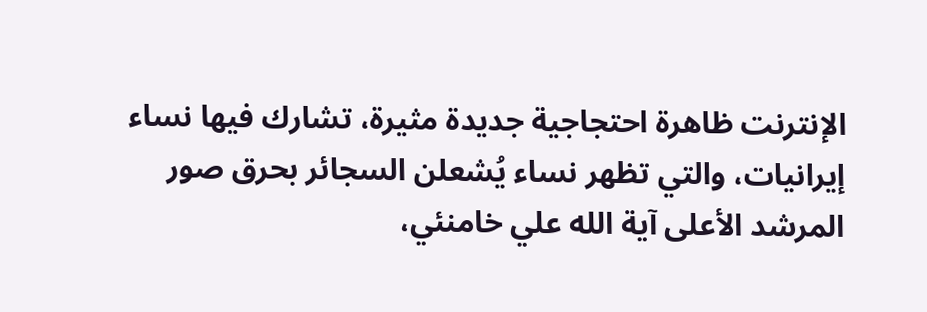الإنترنت ظاهرة احتجاجية جديدة مثيرة، تشارك فيها نساء إيرانيات، والتي تظهر نساء يُشعلن السجائر بحرق صور المرشد الأعلى آية الله علي خامنئي،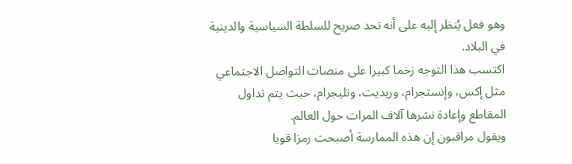وهو فعل يُنظر إليه على أنه تحد صريح للسلطة السياسية والدينية في البلاد.
اكتسب هذا التوجه زخما كبيرا على منصات التواصل الاجتماعي مثل إكس، وإنستجرام، وريديت، وتليجرام، حيث يتم تداول المقاطع وإعادة نشرها آلاف المرات حول العالم.
ويقول مراقبون إن هذه الممارسة أصبحت رمزا قويا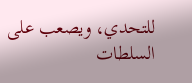للتحدي، ويصعب على السلطات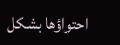احتواؤها بشكل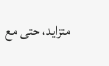متزايد، حتى مع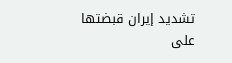تشديد إيران قبضتها على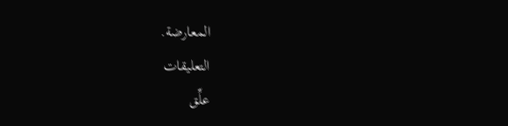المعارضة.
التعليقات
علِّق